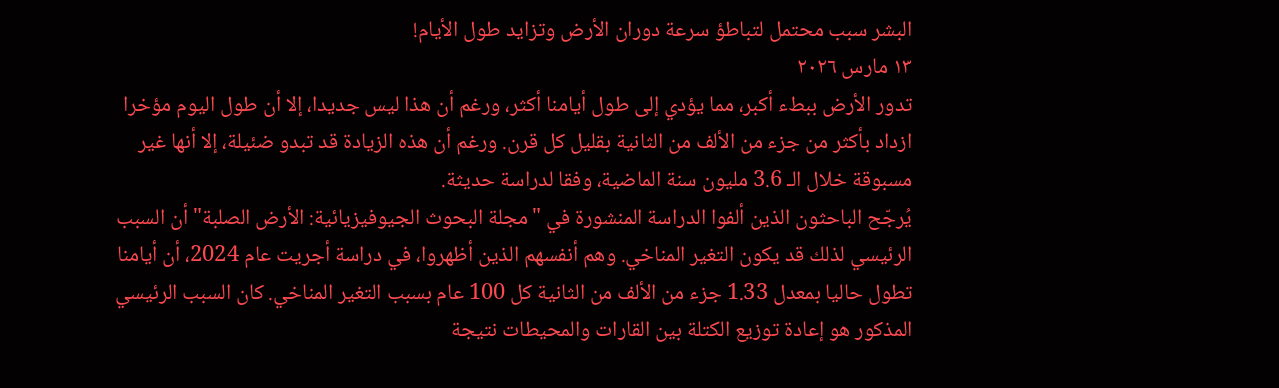البشر سبب محتمل لتباطؤ سرعة دوران الأرض وتزايد طول الأيام!
١٣ مارس ٢٠٢٦
تدور الأرض ببطء أكبر، مما يؤدي إلى طول أيامنا أكثر، ورغم أن هذا ليس جديدا، إلا أن طول اليوم مؤخرا ازداد بأكثر من جزء من الألف من الثانية بقليل كل قرن. ورغم أن هذه الزيادة قد تبدو ضئيلة، إلا أنها غير مسبوقة خلال الـ 3.6 مليون سنة الماضية، وفقا لدراسة حديثة.
يُرجّح الباحثون الذين ألفوا الدراسة المنشورة في "مجلة البحوث الجيوفيزيائية: الأرض الصلبة" أن السبب الرئيسي لذلك قد يكون التغير المناخي. وهم أنفسهم الذين أظهروا، في دراسة أجريت عام 2024، أن أيامنا تطول حاليا بمعدل 1.33 جزء من الألف من الثانية كل 100 عام بسبب التغير المناخي. كان السبب الرئيسي المذكور هو إعادة توزيع الكتلة بين القارات والمحيطات نتيجة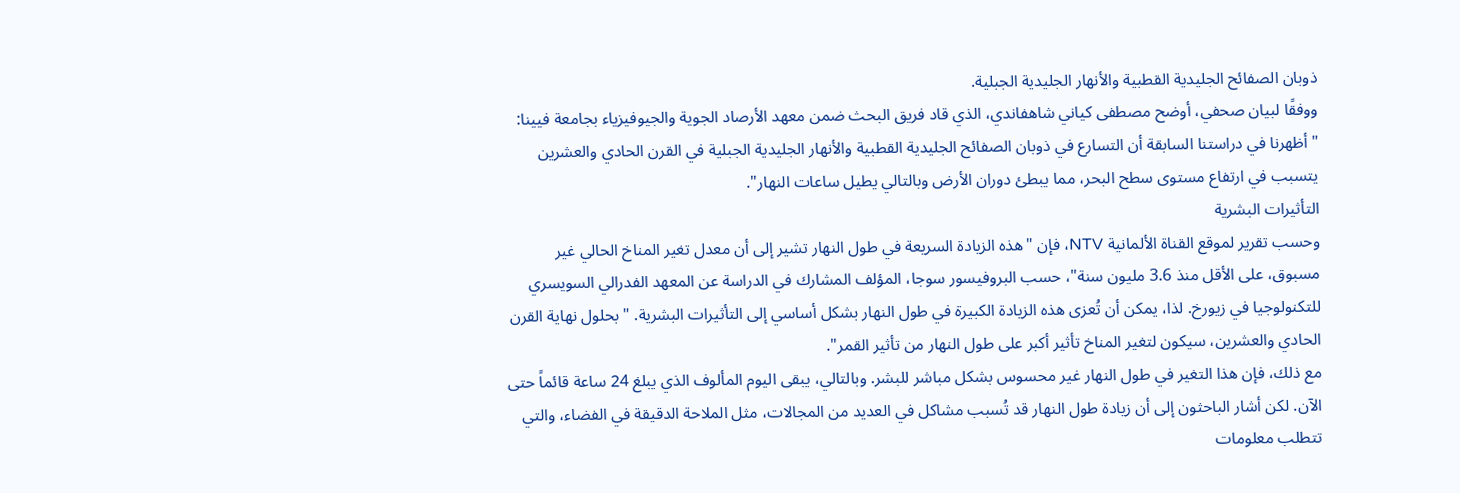ذوبان الصفائح الجليدية القطبية والأنهار الجليدية الجبلية.
ووفقًا لبيان صحفي، أوضح مصطفى كياني شاهفاندي، الذي قاد فريق البحث ضمن معهد الأرصاد الجوية والجيوفيزياء بجامعة فيينا: "أظهرنا في دراستنا السابقة أن التسارع في ذوبان الصفائح الجليدية القطبية والأنهار الجليدية الجبلية في القرن الحادي والعشرين يتسبب في ارتفاع مستوى سطح البحر، مما يبطئ دوران الأرض وبالتالي يطيل ساعات النهار".
التأثيرات البشرية
وحسب تقرير لموقع القناة الألمانية NTV، فإن "هذه الزيادة السريعة في طول النهار تشير إلى أن معدل تغير المناخ الحالي غير مسبوق، على الأقل منذ 3.6 مليون سنة"، حسب البروفيسور سوجا، المؤلف المشارك في الدراسة عن المعهد الفدرالي السويسري للتكنولوجيا في زيورخ. لذا، يمكن أن تُعزى هذه الزيادة الكبيرة في طول النهار بشكل أساسي إلى التأثيرات البشرية. "بحلول نهاية القرن الحادي والعشرين، سيكون لتغير المناخ تأثير أكبر على طول النهار من تأثير القمر".
مع ذلك، فإن هذا التغير في طول النهار غير محسوس بشكل مباشر للبشر. وبالتالي، يبقى اليوم المألوف الذي يبلغ 24 ساعة قائماً حتى الآن. لكن أشار الباحثون إلى أن زيادة طول النهار قد تُسبب مشاكل في العديد من المجالات، مثل الملاحة الدقيقة في الفضاء، والتي تتطلب معلومات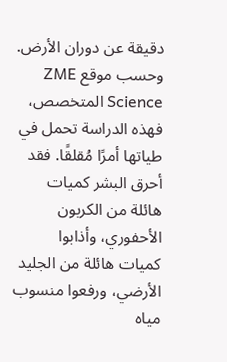دقيقة عن دوران الأرض.
وحسب موقع ZME Science المتخصص، فهذه الدراسة تحمل في طياتها أمرًا مُقلقًا. فقد أحرق البشر كميات هائلة من الكربون الأحفوري، وأذابوا كميات هائلة من الجليد الأرضي، ورفعوا منسوب مياه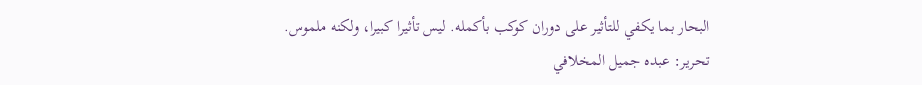البحار بما يكفي للتأثير على دوران كوكب بأكمله. ليس تأثيرا كبيرا، ولكنه ملموس.
تحرير: عبده جميل المخلافي